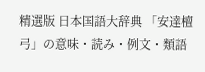精選版 日本国語大辞典 「安達檀弓」の意味・読み・例文・類語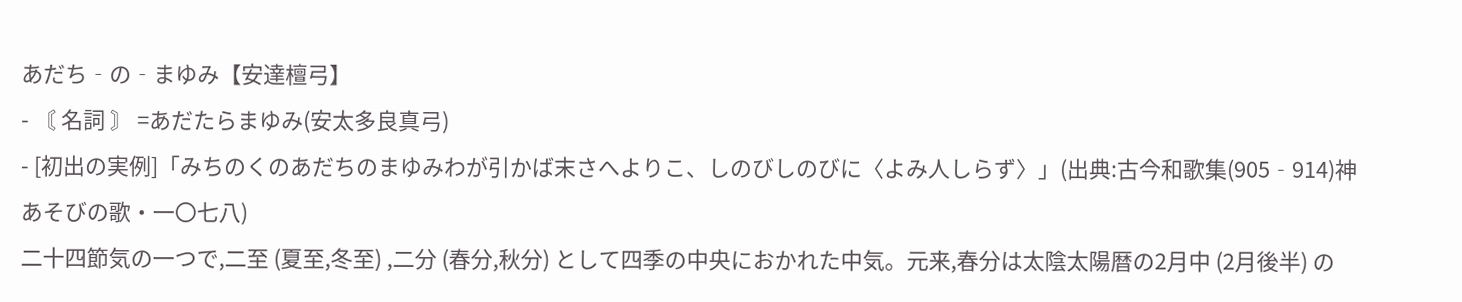あだち‐の‐まゆみ【安達檀弓】
- 〘 名詞 〙 =あだたらまゆみ(安太多良真弓)
- [初出の実例]「みちのくのあだちのまゆみわが引かば末さへよりこ、しのびしのびに〈よみ人しらず〉」(出典:古今和歌集(905‐914)神あそびの歌・一〇七八)
二十四節気の一つで,二至 (夏至,冬至) ,二分 (春分,秋分) として四季の中央におかれた中気。元来,春分は太陰太陽暦の2月中 (2月後半) の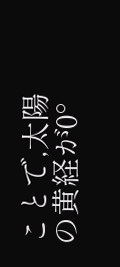ことで,太陽の黄経が0°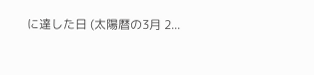に達した日 (太陽暦の3月 2...